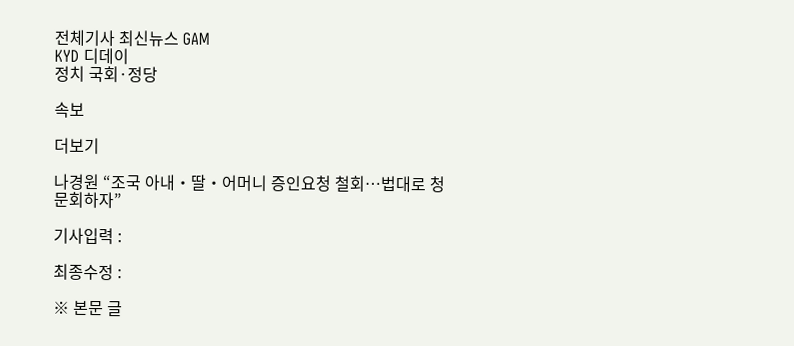전체기사 최신뉴스 GAM
KYD 디데이
정치 국회·정당

속보

더보기

나경원 “조국 아내‧딸‧어머니 증인요청 철회…법대로 청문회하자”

기사입력 :

최종수정 :

※ 본문 글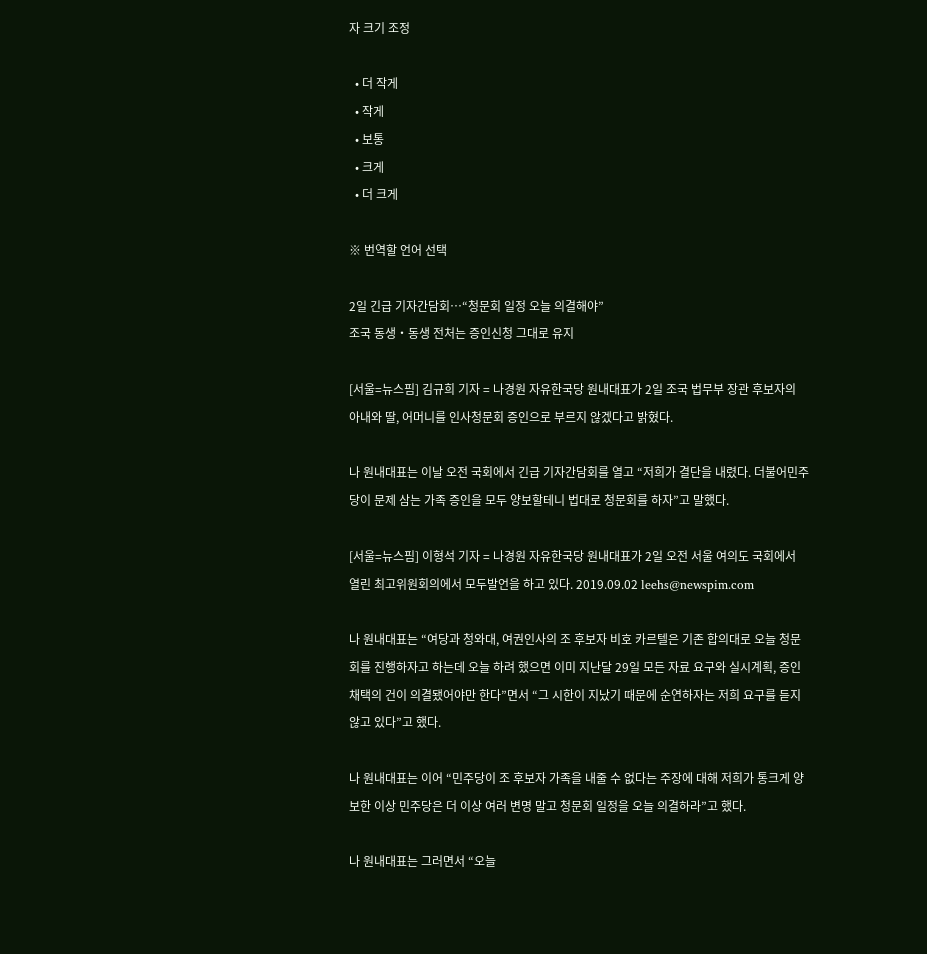자 크기 조정

  • 더 작게
  • 작게
  • 보통
  • 크게
  • 더 크게

※ 번역할 언어 선택

2일 긴급 기자간담회…“청문회 일정 오늘 의결해야”
조국 동생‧동생 전처는 증인신청 그대로 유지

[서울=뉴스핌] 김규희 기자 = 나경원 자유한국당 원내대표가 2일 조국 법무부 장관 후보자의 아내와 딸, 어머니를 인사청문회 증인으로 부르지 않겠다고 밝혔다.

나 원내대표는 이날 오전 국회에서 긴급 기자간담회를 열고 “저희가 결단을 내렸다. 더불어민주당이 문제 삼는 가족 증인을 모두 양보할테니 법대로 청문회를 하자”고 말했다.

[서울=뉴스핌] 이형석 기자 = 나경원 자유한국당 원내대표가 2일 오전 서울 여의도 국회에서 열린 최고위원회의에서 모두발언을 하고 있다. 2019.09.02 leehs@newspim.com

나 원내대표는 “여당과 청와대, 여권인사의 조 후보자 비호 카르텔은 기존 합의대로 오늘 청문회를 진행하자고 하는데 오늘 하려 했으면 이미 지난달 29일 모든 자료 요구와 실시계획, 증인채택의 건이 의결됐어야만 한다”면서 “그 시한이 지났기 때문에 순연하자는 저희 요구를 듣지 않고 있다”고 했다.

나 원내대표는 이어 “민주당이 조 후보자 가족을 내줄 수 없다는 주장에 대해 저희가 통크게 양보한 이상 민주당은 더 이상 여러 변명 말고 청문회 일정을 오늘 의결하라”고 했다.

나 원내대표는 그러면서 “오늘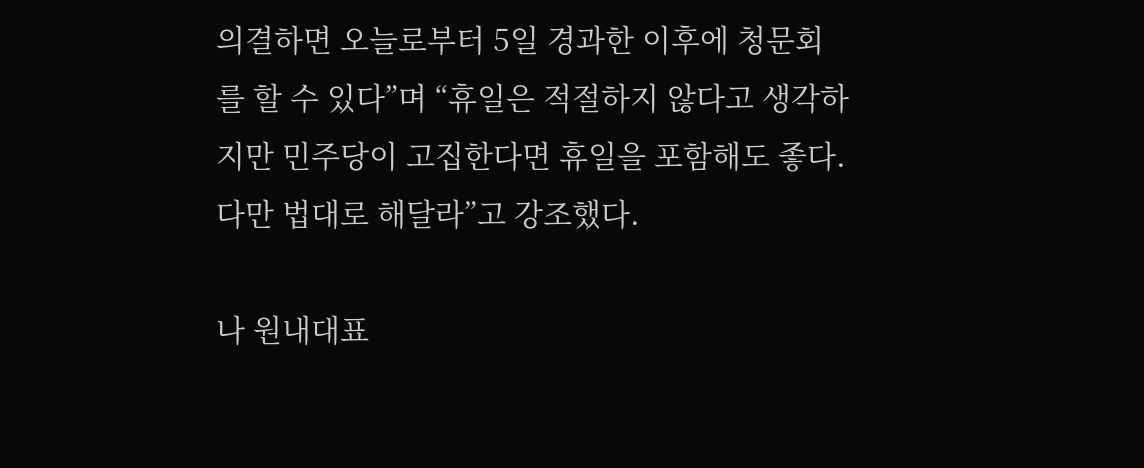의결하면 오늘로부터 5일 경과한 이후에 청문회를 할 수 있다”며 “휴일은 적절하지 않다고 생각하지만 민주당이 고집한다면 휴일을 포함해도 좋다. 다만 법대로 해달라”고 강조했다.

나 원내대표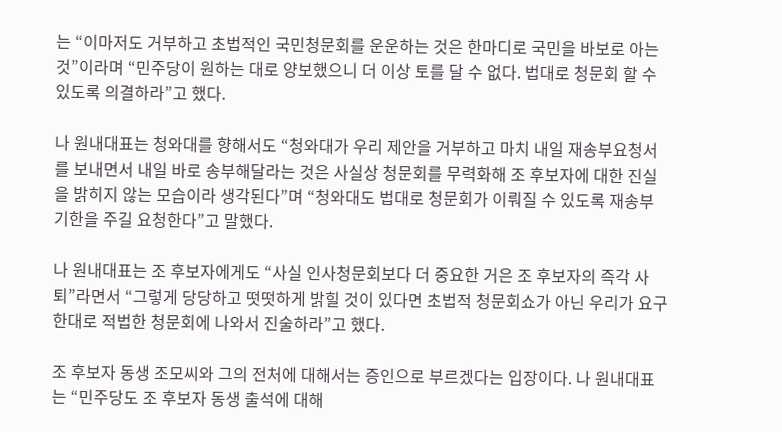는 “이마저도 거부하고 초법적인 국민청문회를 운운하는 것은 한마디로 국민을 바보로 아는 것”이라며 “민주당이 원하는 대로 양보했으니 더 이상 토를 달 수 없다. 법대로 청문회 할 수 있도록 의결하라”고 했다.

나 원내대표는 청와대를 향해서도 “청와대가 우리 제안을 거부하고 마치 내일 재송부요청서를 보내면서 내일 바로 송부해달라는 것은 사실상 청문회를 무력화해 조 후보자에 대한 진실을 밝히지 않는 모습이라 생각된다”며 “청와대도 법대로 청문회가 이뤄질 수 있도록 재송부 기한을 주길 요청한다”고 말했다.

나 원내대표는 조 후보자에게도 “사실 인사청문회보다 더 중요한 거은 조 후보자의 즉각 사퇴”라면서 “그렇게 당당하고 떳떳하게 밝힐 것이 있다면 초법적 청문회쇼가 아닌 우리가 요구한대로 적법한 청문회에 나와서 진술하라”고 했다.

조 후보자 동생 조모씨와 그의 전처에 대해서는 증인으로 부르겠다는 입장이다. 나 원내대표는 “민주당도 조 후보자 동생 출석에 대해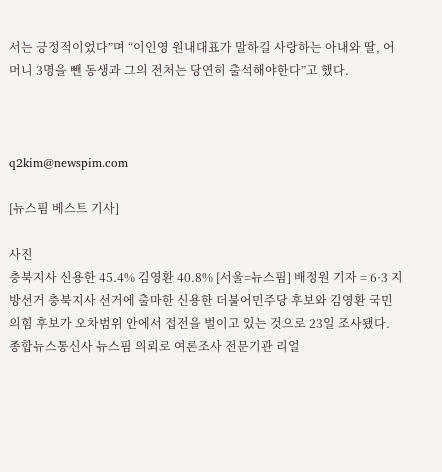서는 긍정적이었다”며 “이인영 원내대표가 말하길 사랑하는 아내와 딸, 어머니 3명을 뺀 동생과 그의 전처는 당연히 출석해야한다”고 했다.



q2kim@newspim.com

[뉴스핌 베스트 기사]

사진
충북지사 신용한 45.4% 김영환 40.8% [서울=뉴스핌] 배정원 기자 = 6·3 지방선거 충북지사 선거에 출마한 신용한 더불어민주당 후보와 김영환 국민의힘 후보가 오차범위 안에서 접전을 벌이고 있는 것으로 23일 조사됐다. 종합뉴스통신사 뉴스핌 의뢰로 여론조사 전문기관 리얼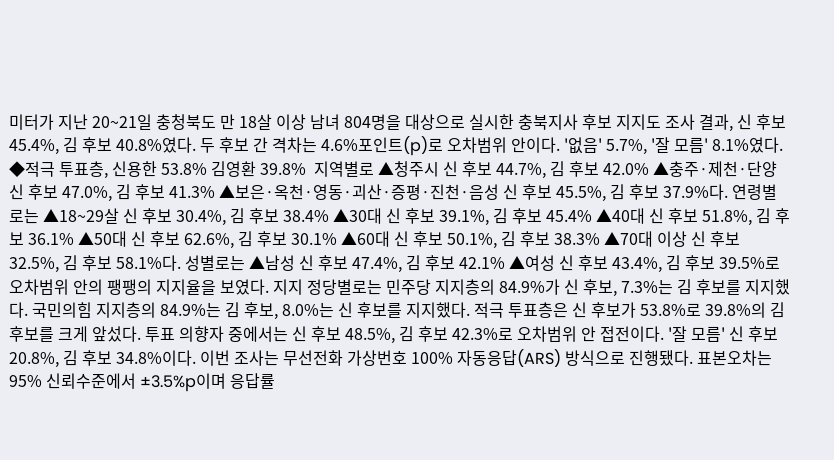미터가 지난 20~21일 충청북도 만 18살 이상 남녀 804명을 대상으로 실시한 충북지사 후보 지지도 조사 결과, 신 후보 45.4%, 김 후보 40.8%였다. 두 후보 간 격차는 4.6%포인트(p)로 오차범위 안이다. '없음' 5.7%, '잘 모름' 8.1%였다. ◆적극 투표층, 신용한 53.8% 김영환 39.8%  지역별로 ▲청주시 신 후보 44.7%, 김 후보 42.0% ▲충주·제천·단양 신 후보 47.0%, 김 후보 41.3% ▲보은·옥천·영동·괴산·증평·진천·음성 신 후보 45.5%, 김 후보 37.9%다. 연령별로는 ▲18~29살 신 후보 30.4%, 김 후보 38.4% ▲30대 신 후보 39.1%, 김 후보 45.4% ▲40대 신 후보 51.8%, 김 후보 36.1% ▲50대 신 후보 62.6%, 김 후보 30.1% ▲60대 신 후보 50.1%, 김 후보 38.3% ▲70대 이상 신 후보 32.5%, 김 후보 58.1%다. 성별로는 ▲남성 신 후보 47.4%, 김 후보 42.1% ▲여성 신 후보 43.4%, 김 후보 39.5%로 오차범위 안의 팽팽의 지지율을 보였다. 지지 정당별로는 민주당 지지층의 84.9%가 신 후보, 7.3%는 김 후보를 지지했다. 국민의힘 지지층의 84.9%는 김 후보, 8.0%는 신 후보를 지지했다. 적극 투표층은 신 후보가 53.8%로 39.8%의 김 후보를 크게 앞섰다. 투표 의향자 중에서는 신 후보 48.5%, 김 후보 42.3%로 오차범위 안 접전이다. '잘 모름' 신 후보 20.8%, 김 후보 34.8%이다. 이번 조사는 무선전화 가상번호 100% 자동응답(ARS) 방식으로 진행됐다. 표본오차는 95% 신뢰수준에서 ±3.5%p이며 응답률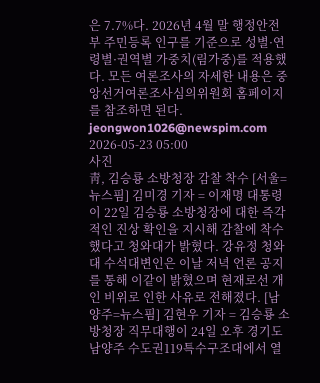은 7.7%다. 2026년 4월 말 행정안전부 주민등록 인구를 기준으로 성별·연령별·권역별 가중치(림가중)를 적용했다. 모든 여론조사의 자세한 내용은 중앙선거여론조사심의위원회 홈페이지를 참조하면 된다. jeongwon1026@newspim.com 2026-05-23 05:00
사진
靑, 김승룡 소방청장 감찰 착수 [서울=뉴스핌] 김미경 기자 = 이재명 대통령이 22일 김승룡 소방청장에 대한 즉각적인 진상 확인을 지시해 감찰에 착수했다고 청와대가 밝혔다. 강유정 청와대 수석대변인은 이날 저녁 언론 공지를 통해 이같이 밝혔으며 현재로선 개인 비위로 인한 사유로 전해졌다. [남양주=뉴스핌] 김현우 기자 = 김승룡 소방청장 직무대행이 24일 오후 경기도 남양주 수도권119특수구조대에서 열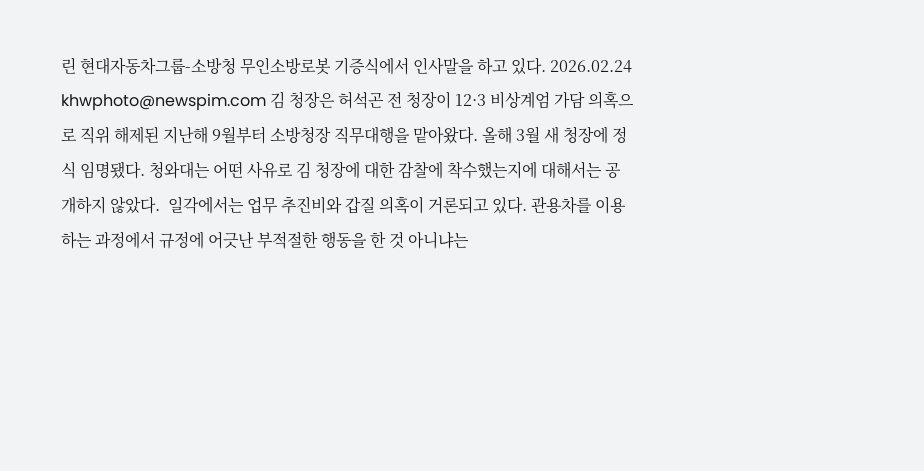린 현대자동차그룹-소방청 무인소방로봇 기증식에서 인사말을 하고 있다. 2026.02.24 khwphoto@newspim.com 김 청장은 허석곤 전 청장이 12·3 비상계엄 가담 의혹으로 직위 해제된 지난해 9월부터 소방청장 직무대행을 맡아왔다. 올해 3월 새 청장에 정식 임명됐다. 청와대는 어떤 사유로 김 청장에 대한 감찰에 착수했는지에 대해서는 공개하지 않았다.  일각에서는 업무 추진비와 갑질 의혹이 거론되고 있다. 관용차를 이용하는 과정에서 규정에 어긋난 부적절한 행동을 한 것 아니냐는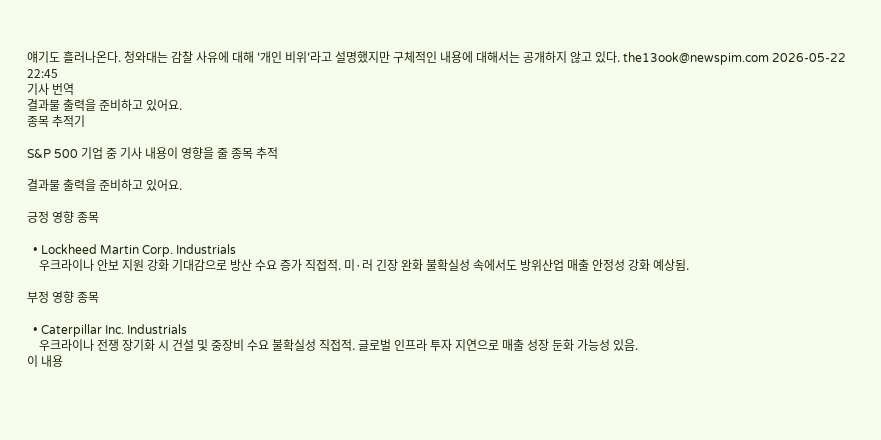얘기도 흘러나온다. 청와대는 감찰 사유에 대해 '개인 비위'라고 설명했지만 구체적인 내용에 대해서는 공개하지 않고 있다. the13ook@newspim.com 2026-05-22 22:45
기사 번역
결과물 출력을 준비하고 있어요.
종목 추적기

S&P 500 기업 중 기사 내용이 영향을 줄 종목 추적

결과물 출력을 준비하고 있어요.

긍정 영향 종목

  • Lockheed Martin Corp. Industrials
    우크라이나 안보 지원 강화 기대감으로 방산 수요 증가 직접적. 미·러 긴장 완화 불확실성 속에서도 방위산업 매출 안정성 강화 예상됨.

부정 영향 종목

  • Caterpillar Inc. Industrials
    우크라이나 전쟁 장기화 시 건설 및 중장비 수요 불확실성 직접적. 글로벌 인프라 투자 지연으로 매출 성장 둔화 가능성 있음.
이 내용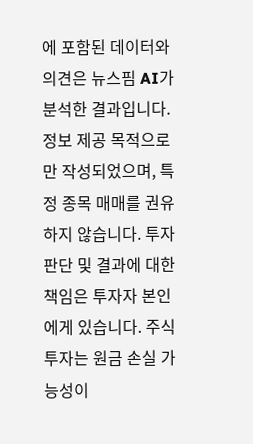에 포함된 데이터와 의견은 뉴스핌 AI가 분석한 결과입니다. 정보 제공 목적으로만 작성되었으며, 특정 종목 매매를 권유하지 않습니다. 투자 판단 및 결과에 대한 책임은 투자자 본인에게 있습니다. 주식 투자는 원금 손실 가능성이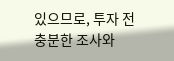있으므로, 투자 전 충분한 조사와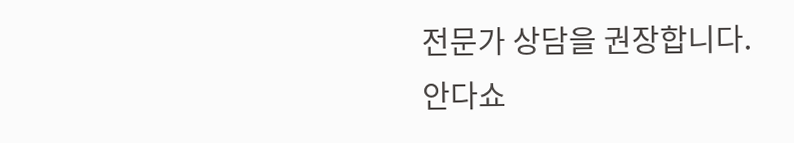전문가 상담을 권장합니다.
안다쇼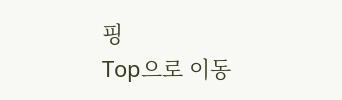핑
Top으로 이동